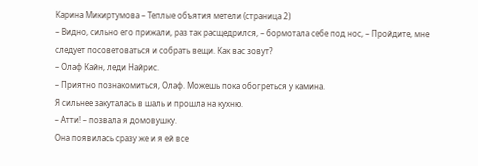Карина Микиртумова – Теплые объятия метели (страница 2)
– Видно, сильно его прижали, раз так расщедрился, – бормотала себе под нос, – Пройдите, мне следует посоветоваться и собрать вещи. Как вас зовут?
– Олаф Кайн, леди Найрис.
– Приятно познакомиться, Олаф. Можешь пока обогреться у камина.
Я сильнее закуталась в шаль и прошла на кухню.
– Атти! – позвала я домовушку.
Она появилась сразу же и я ей все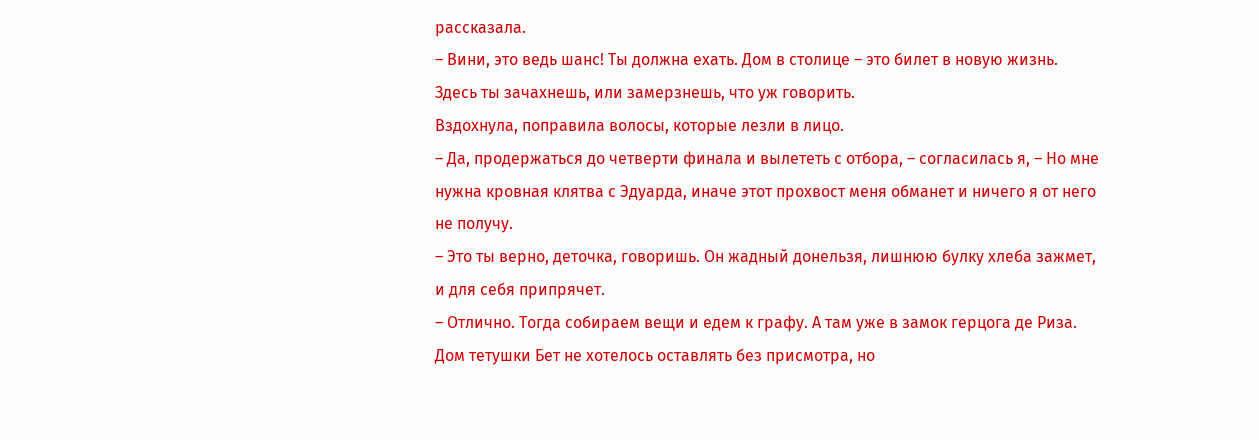рассказала.
– Вини, это ведь шанс! Ты должна ехать. Дом в столице – это билет в новую жизнь. Здесь ты зачахнешь, или замерзнешь, что уж говорить.
Вздохнула, поправила волосы, которые лезли в лицо.
– Да, продержаться до четверти финала и вылететь с отбора, – согласилась я, – Но мне нужна кровная клятва с Эдуарда, иначе этот прохвост меня обманет и ничего я от него не получу.
– Это ты верно, деточка, говоришь. Он жадный донельзя, лишнюю булку хлеба зажмет, и для себя припрячет.
– Отлично. Тогда собираем вещи и едем к графу. А там уже в замок герцога де Риза.
Дом тетушки Бет не хотелось оставлять без присмотра, но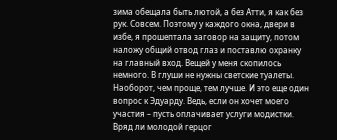зима обещала быть лютой, а без Атти, я как без рук. Совсем. Поэтому у каждого окна, двери в избе, я прошептала заговор на защиту, потом наложу общий отвод глаз и поставлю охранку на главный вход. Вещей у меня скопилось немного. В глуши не нужны светские туалеты. Наоборот, чем проще, тем лучше. И это еще один вопрос к Эдуарду. Ведь, если он хочет моего участия – пусть оплачивает услуги модистки. Вряд ли молодой герцог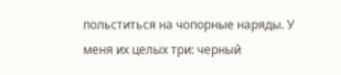польститься на чопорные наряды. У меня их целых три: черный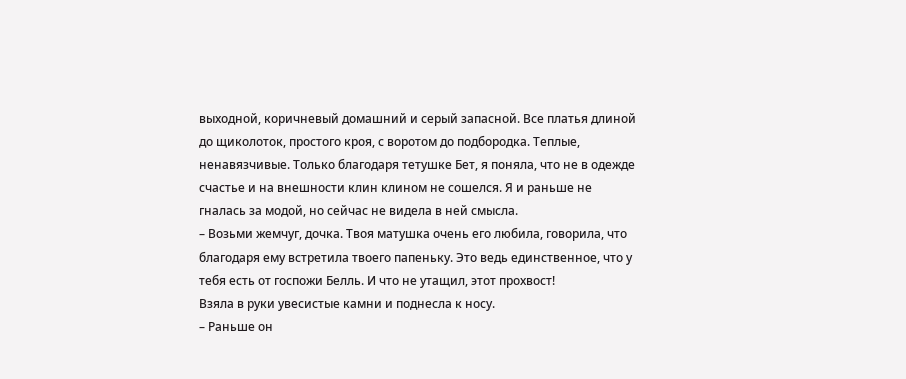выходной, коричневый домашний и серый запасной. Все платья длиной до щиколоток, простого кроя, с воротом до подбородка. Теплые, ненавязчивые. Только благодаря тетушке Бет, я поняла, что не в одежде счастье и на внешности клин клином не сошелся. Я и раньше не гналась за модой, но сейчас не видела в ней смысла.
– Возьми жемчуг, дочка. Твоя матушка очень его любила, говорила, что благодаря ему встретила твоего папеньку. Это ведь единственное, что у тебя есть от госпожи Белль. И что не утащил, этот прохвост!
Взяла в руки увесистые камни и поднесла к носу.
– Раньше он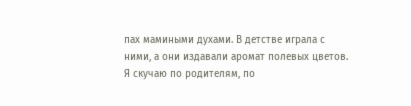пах мамиными духами. В детстве играла с ними, а они издавали аромат полевых цветов. Я скучаю по родителям, по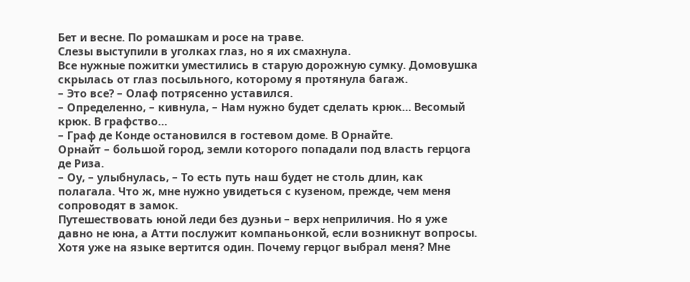Бет и весне. По ромашкам и росе на траве.
Слезы выступили в уголках глаз, но я их смахнула.
Все нужные пожитки уместились в старую дорожную сумку. Домовушка скрылась от глаз посыльного, которому я протянула багаж.
– Это все? – Олаф потрясенно уставился.
– Определенно, – кивнула, – Нам нужно будет сделать крюк… Весомый крюк. В графство…
– Граф де Конде остановился в гостевом доме. В Орнайте.
Орнайт – большой город, земли которого попадали под власть герцога де Риза.
– Оу, – улыбнулась, – То есть путь наш будет не столь длин, как полагала. Что ж, мне нужно увидеться с кузеном, прежде, чем меня сопроводят в замок.
Путешествовать юной леди без дуэньи – верх неприличия. Но я уже давно не юна, а Атти послужит компаньонкой, если возникнут вопросы. Хотя уже на языке вертится один. Почему герцог выбрал меня? Мне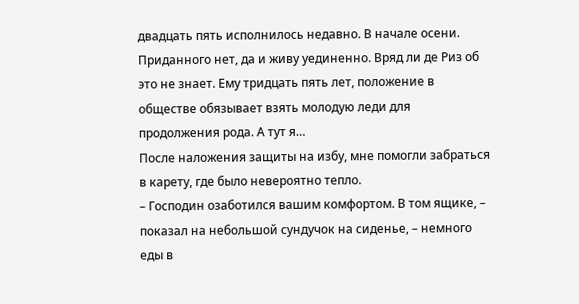двадцать пять исполнилось недавно. В начале осени. Приданного нет, да и живу уединенно. Вряд ли де Риз об это не знает. Ему тридцать пять лет, положение в обществе обязывает взять молодую леди для продолжения рода. А тут я…
После наложения защиты на избу, мне помогли забраться в карету, где было невероятно тепло.
– Господин озаботился вашим комфортом. В том ящике, – показал на небольшой сундучок на сиденье, – немного еды в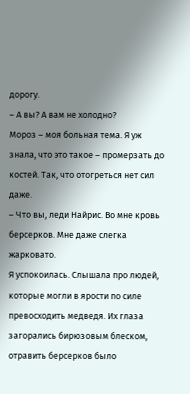дорогу.
– А вы? А вам не холодно?
Мороз – моя больная тема. Я уж знала, что это такое – промерзать до костей. Так, что отогреться нет сил даже.
– Что вы, леди Найрис. Во мне кровь берсерков. Мне даже слегка жарковато.
Я успокоилась. Слышала про людей, которые могли в ярости по силе превосходить медведя. Их глаза загорались бирюзовым блеском, отравить берсерков было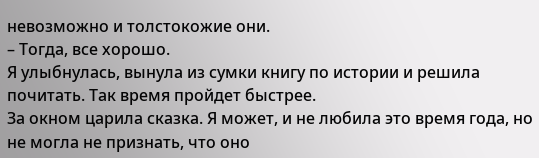невозможно и толстокожие они.
– Тогда, все хорошо.
Я улыбнулась, вынула из сумки книгу по истории и решила почитать. Так время пройдет быстрее.
За окном царила сказка. Я может, и не любила это время года, но не могла не признать, что оно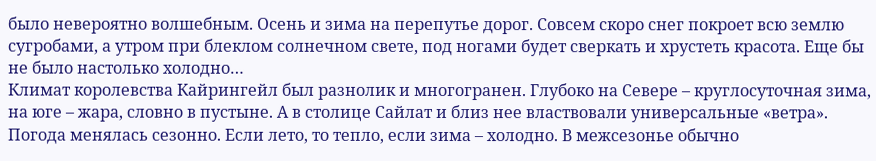было невероятно волшебным. Осень и зима на перепутье дорог. Совсем скоро снег покроет всю землю сугробами, а утром при блеклом солнечном свете, под ногами будет сверкать и хрустеть красота. Еще бы не было настолько холодно…
Климат королевства Кайрингейл был разнолик и многогранен. Глубоко на Севере – круглосуточная зима, на юге – жара, словно в пустыне. А в столице Сайлат и близ нее властвовали универсальные «ветра». Погода менялась сезонно. Если лето, то тепло, если зима – холодно. В межсезонье обычно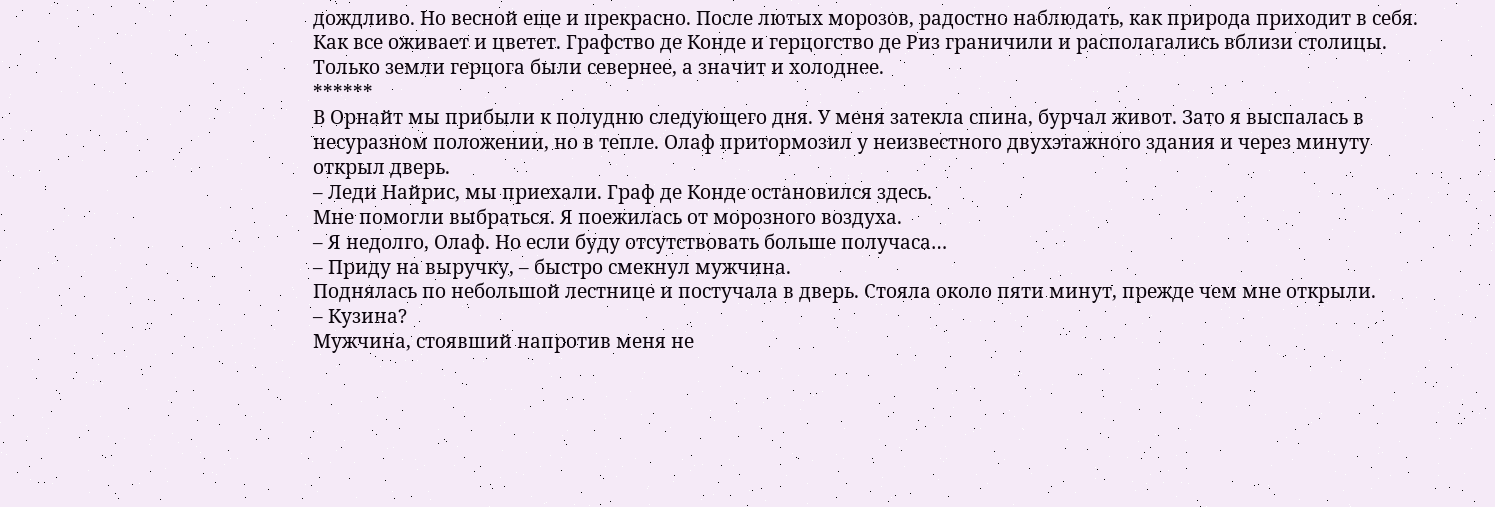дождливо. Но весной еще и прекрасно. После лютых морозов, радостно наблюдать, как природа приходит в себя. Как все оживает и цветет. Графство де Конде и герцогство де Риз граничили и располагались вблизи столицы. Только земли герцога были севернее, а значит и холоднее.
******
В Орнайт мы прибыли к полудню следующего дня. У меня затекла спина, бурчал живот. Зато я выспалась в несуразном положении, но в тепле. Олаф притормозил у неизвестного двухэтажного здания и через минуту открыл дверь.
– Леди Найрис, мы приехали. Граф де Конде остановился здесь.
Мне помогли выбраться. Я поежилась от морозного воздуха.
– Я недолго, Олаф. Но если буду отсутствовать больше получаса…
– Приду на выручку, – быстро смекнул мужчина.
Поднялась по небольшой лестнице и постучала в дверь. Стояла около пяти минут, прежде чем мне открыли.
– Кузина?
Мужчина, стоявший напротив меня не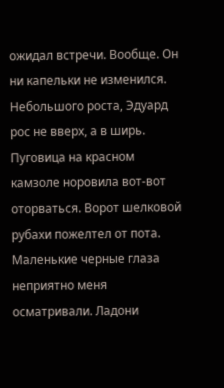ожидал встречи. Вообще. Он ни капельки не изменился. Небольшого роста, Эдуард рос не вверх, а в ширь. Пуговица на красном камзоле норовила вот-вот оторваться. Ворот шелковой рубахи пожелтел от пота. Маленькие черные глаза неприятно меня осматривали. Ладони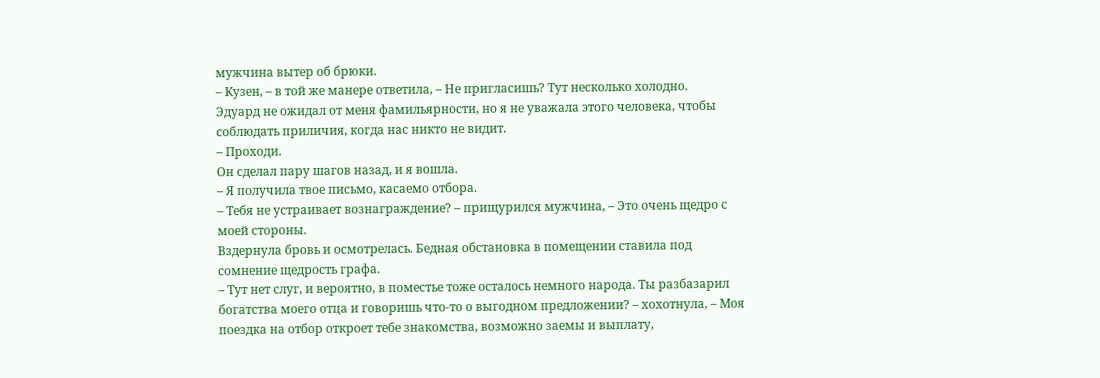мужчина вытер об брюки.
– Кузен, – в той же манере ответила, – Не пригласишь? Тут несколько холодно.
Эдуард не ожидал от меня фамильярности, но я не уважала этого человека, чтобы соблюдать приличия, когда нас никто не видит.
– Проходи.
Он сделал пару шагов назад, и я вошла.
– Я получила твое письмо, касаемо отбора.
– Тебя не устраивает вознаграждение? – прищурился мужчина, – Это очень щедро с моей стороны.
Вздернула бровь и осмотрелась. Бедная обстановка в помещении ставила под сомнение щедрость графа.
– Тут нет слуг, и вероятно, в поместье тоже осталось немного народа. Ты разбазарил богатства моего отца и говоришь что-то о выгодном предложении? – хохотнула, – Моя поездка на отбор откроет тебе знакомства, возможно заемы и выплату,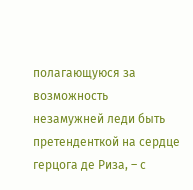полагающуюся за возможность незамужней леди быть претенденткой на сердце герцога де Риза, – с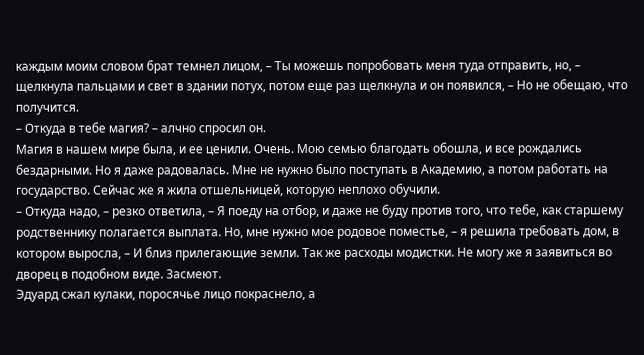каждым моим словом брат темнел лицом, – Ты можешь попробовать меня туда отправить, но, – щелкнула пальцами и свет в здании потух, потом еще раз щелкнула и он появился, – Но не обещаю, что получится.
– Откуда в тебе магия? – алчно спросил он.
Магия в нашем мире была, и ее ценили. Очень. Мою семью благодать обошла, и все рождались бездарными. Но я даже радовалась. Мне не нужно было поступать в Академию, а потом работать на государство. Сейчас же я жила отшельницей, которую неплохо обучили.
– Откуда надо, – резко ответила, – Я поеду на отбор, и даже не буду против того, что тебе, как старшему родственнику полагается выплата. Но, мне нужно мое родовое поместье, – я решила требовать дом, в котором выросла, – И близ прилегающие земли. Так же расходы модистки. Не могу же я заявиться во дворец в подобном виде. Засмеют.
Эдуард сжал кулаки, поросячье лицо покраснело, а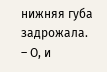нижняя губа задрожала.
– О, и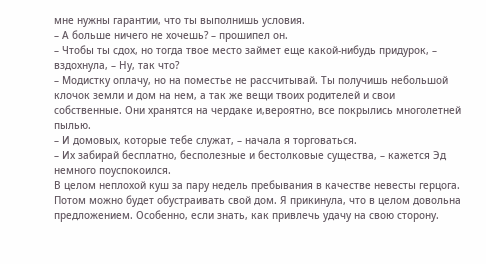мне нужны гарантии, что ты выполнишь условия.
– А больше ничего не хочешь? – прошипел он.
– Чтобы ты сдох, но тогда твое место займет еще какой-нибудь придурок, – вздохнула, – Ну, так что?
– Модистку оплачу, но на поместье не рассчитывай. Ты получишь небольшой клочок земли и дом на нем, а так же вещи твоих родителей и свои собственные. Они хранятся на чердаке и,вероятно, все покрылись многолетней пылью.
– И домовых, которые тебе служат, – начала я торговаться.
– Их забирай бесплатно, бесполезные и бестолковые существа, – кажется Эд немного поуспокоился.
В целом неплохой куш за пару недель пребывания в качестве невесты герцога. Потом можно будет обустраивать свой дом. Я прикинула, что в целом довольна предложением. Особенно, если знать, как привлечь удачу на свою сторону.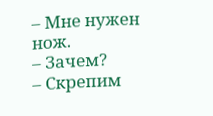– Мне нужен нож.
– Зачем?
– Скрепим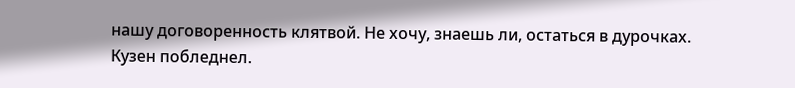нашу договоренность клятвой. Не хочу, знаешь ли, остаться в дурочках.
Кузен побледнел.